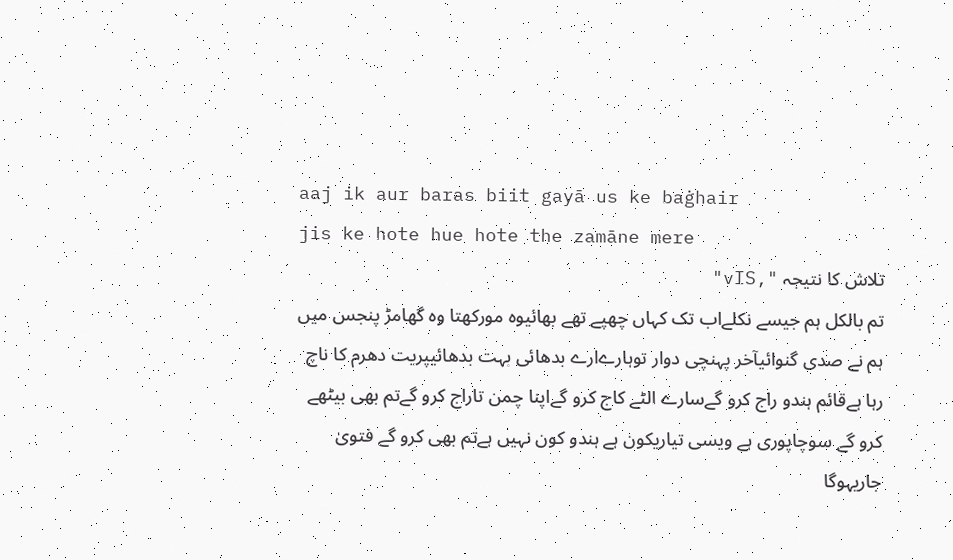aaj ik aur baras biit gayā us ke baġhair
jis ke hote hue hote the zamāne mere
تلاش کا نتیجہ ",vIS"
تم بالکل ہم جیسے نکلےاب تک کہاں چھپے تھے بھائیوہ مورکھتا وہ گھامڑ پنجس میں ہم نے صدی گنوائیآخر پہنچی دوار توہارےارے بدھائی بہت بدھائیپریت دھرم کا ناچ رہا ہےقائم ہندو راج کرو گےسارے الٹے کاج کرو گےاپنا چمن تاراج کرو گےتم بھی بیٹھے کرو گے سوچاپوری ہے ویسی تیاریکون ہے ہندو کون نہیں ہےتم بھی کرو گے فتویٰ جاریہوگا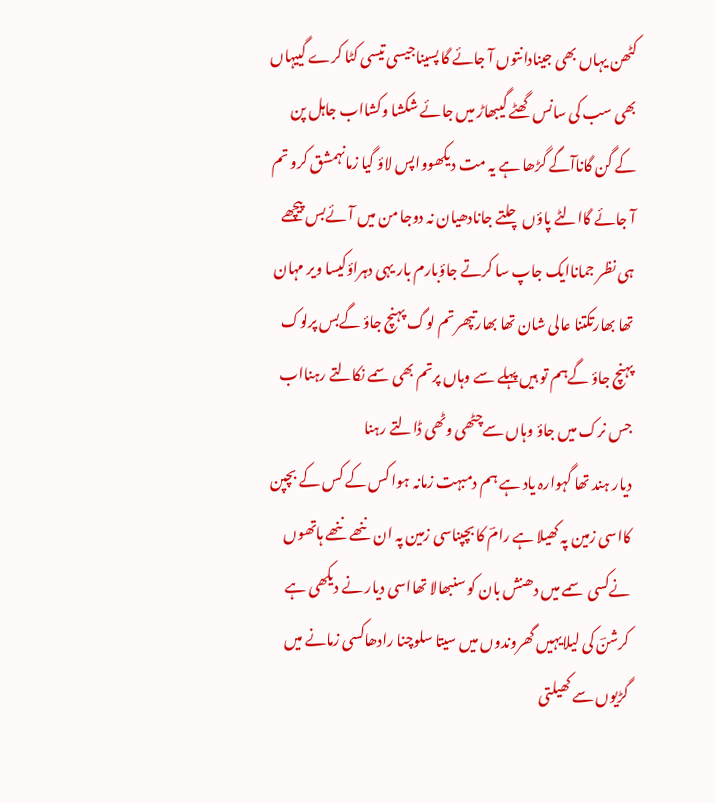کٹھن یہاں بھی جینادانتوں آ جائے گا پسیناجیسی تیسی کٹا کرے گییہاں بھی سب کی سانس گھٹے گیبھاڑ میں جائے شکشا وکشااب جاہل پن کے گن گاناآگے گڑھا ہے یہ مت دیکھوواپس لاؤ گیا زمانہمشق کرو تم آ جائے گاالٹے پاؤں چلتے جانادھیان نہ دوجا من میں آئےبس پیچھے ہی نظر جماناایک جاپ سا کرتے جاؤبارم بار یہی دہراؤکیسا ویر مہان تھا بھارتکتنا عالی شان تھا بھارتپھر تم لوگ پہنچ جاؤ گےبس پرلوک پہنچ جاؤ گےہم تو ہیں پہلے سے وہاں پرتم بھی سمے نکالتے رہنااب جس نرک میں جاؤ وہاں سےچٹھی وٹھی ڈالتے رہنا
دیار ہند تھا گہوارہ یاد ہے ہم دمبہت زمانہ ہوا کس کے کس کے بچپن کااسی زمین پہ کھیلا ہے رامؔ کا بچپناسی زمین پہ ان ننھے ننھے ہاتھوں نےکسی سمے میں دھنش بان کو سنبھالا تھااسی دیار نے دیکھی ہے کرشنؔ کی لیلایہیں گھروندوں میں سیتا سلوچنا رادھاکسی زمانے میں گڑیوں سے کھیلتی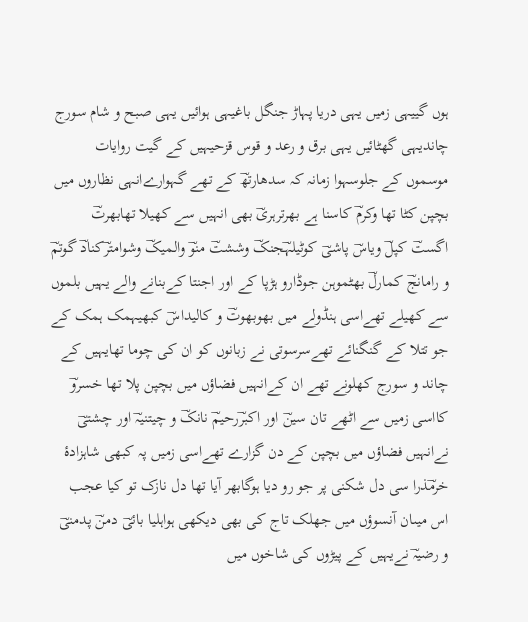ہوں گییہی زمیں یہی دریا پہاڑ جنگل باغیہی ہوائیں یہی صبح و شام سورج چاندیہی گھٹائیں یہی برق و رعد و قوس قزحیہیں کے گیت روایات موسموں کے جلوسہوا زمانہ کہ سدھارتھؔ کے تھے گہوارےانہی نظاروں میں بچپن کٹا تھا وکرمؔ کاسنا ہے بھرترہریؔ بھی انہیں سے کھیلا تھابھرتؔ اگستؔ کپلؔ ویاسؔ پاشیؔ کوٹیلہؔجنکؔ وششتؔ منوؔ والمیکؔ وشوامترؔکنادؔ گوتمؔ و رامانجؔ کمارلؔ بھٹموہن جوڈارو ہڑپا کے اور اجنتا کےبنانے والے یہیں بلموں سے کھیلے تھےاسی ہنڈولے میں بھوبھوتؔ و کالیداسؔ کبھیہمک ہمک کے جو تتلا کے گنگنائے تھےسرسوتی نے زبانوں کو ان کی چوما تھایہیں کے چاند و سورج کھلونے تھے ان کےانہیں فضاؤں میں بچپن پلا تھا خسروؔ کااسی زمیں سے اٹھے تان سینؔ اور اکبرؔرحیمؔ نانکؔ و چیتنیہؔ اور چشتیؔ نےانہیں فضاؤں میں بچپن کے دن گزارے تھےاسی زمیں پہ کبھی شاہزادۂ خرمؔذرا سی دل شکنی پر جو رو دیا ہوگابھر آیا تھا دل نازک تو کیا عجب اس میںان آنسوؤں میں جھلک تاج کی بھی دیکھی ہواہلیا بائیؔ دمنؔ پدمنیؔ و رضیہؔ نےیہیں کے پیڑوں کی شاخوں میں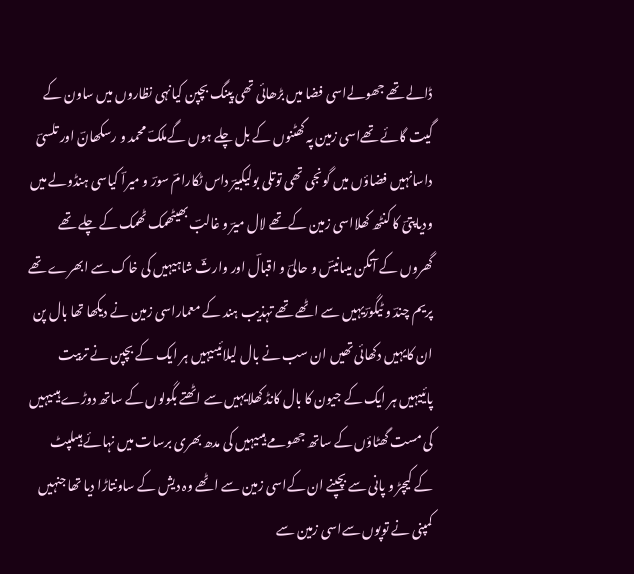ڈالے تھے جھولےاسی فضا میں بڑھائی تھی پینگ بچپن کیانہی نظاروں میں ساون کے گیت گائے تھےاسی زمین پہ گھٹنوں کے بل چلے ہوں گےملکؔ محمد و رسکھانؔ اور تلسیؔ داسانہیں فضاؤں میں گونجی تھی توتلی بولیکبیرؔ داس ٹکارامؔ سورؔ و میراؔ کیاسی ہنڈولے میں ودیاپتیؔ کا کنٹھ کھلااسی زمین کے تھے لال میرؔ و غالبؔ بھیٹھمک ٹھمک کے چلے تھے گھروں کے آنگن میںانیسؔ و حالیؔ و اقبالؔ اور وارثؔ شاہیہیں کی خاک سے ابھرے تھے پریم چندؔ و ٹیگورؔیہیں سے اٹھے تھے تہذیب ہند کے معماراسی زمین نے دیکھا تھا بال پن ان کایہیں دکھائی تھیں ان سب نے بال لیلائیںیہیں ہر ایک کے بچپن نے تربیت پائییہیں ہر ایک کے جیون کا بال کانڈ کھلایہیں سے اٹھتے بگولوں کے ساتھ دوڑے ہیںیہیں کی مست گھٹاؤں کے ساتھ جھومے ہیںیہیں کی مدھ بھری برسات میں نہائے ہیںلپٹ کے کیچڑ و پانی سے بچپنے ان کےاسی زمین سے اٹھے وہ دیش کے ساونتاڑا دیا تھا جنہیں کمپنی نے توپوں سےاسی زمین سے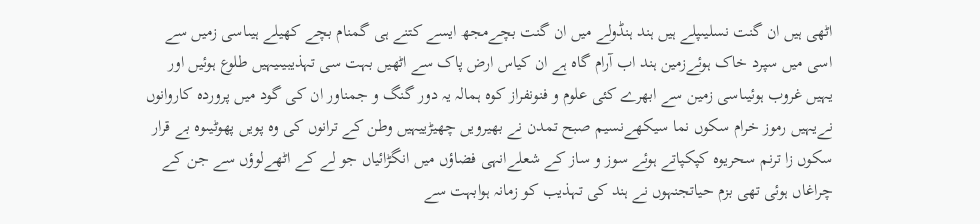اٹھی ہیں ان گنت نسلیںپلے ہیں ہند ہنڈولے میں ان گنت بچےمجھ ایسے کتنے ہی گمنام بچے کھیلے ہیںاسی زمیں سے اسی میں سپرد خاک ہوئےزمین ہند اب آرام گاہ ہے ان کیاس ارض پاک سے اٹھیں بہت سی تہذیبیںیہیں طلوع ہوئیں اور یہیں غروب ہوئیںاسی زمین سے ابھرے کئی علوم و فنونفراز کوہ ہمالہ یہ دور گنگ و جمناور ان کی گود میں پروردہ کاروانوں نےیہیں رموز خرام سکوں نما سیکھےنسیم صبح تمدن نے بھیرویں چھیڑییہیں وطن کے ترانوں کی وہ پویں پھوٹیںوہ بے قرار سکوں زا ترنم سحریوہ کپکپاتے ہوئے سوز و ساز کے شعلےانہی فضاؤں میں انگڑائیاں جو لے کے اٹھےلوؤں سے جن کے چراغاں ہوئی تھی بزم حیاتجنہوں نے ہند کی تہذیب کو زمانہ ہوابہت سے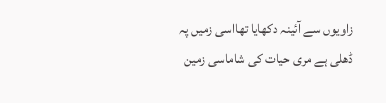زاویوں سے آئینہ دکھایا تھااسی زمیں پہ ڈھلی ہے مری حیات کی شاماسی زمین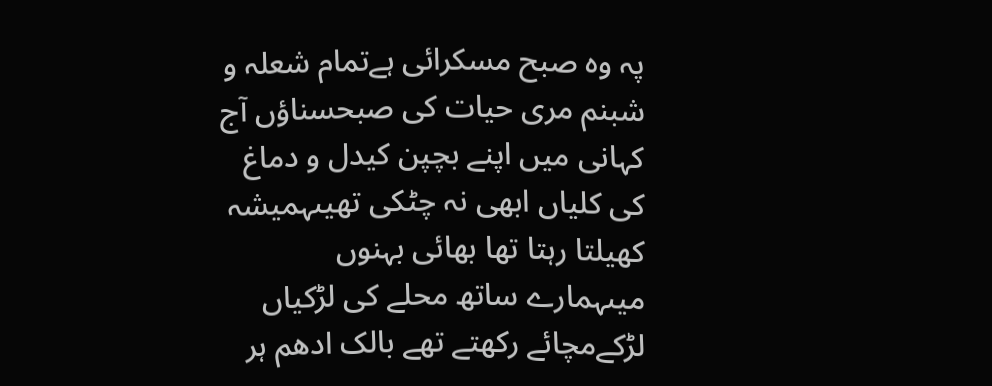پہ وہ صبح مسکرائی ہےتمام شعلہ و شبنم مری حیات کی صبحسناؤں آج کہانی میں اپنے بچپن کیدل و دماغ کی کلیاں ابھی نہ چٹکی تھیںہمیشہ کھیلتا رہتا تھا بھائی بہنوں میںہمارے ساتھ محلے کی لڑکیاں لڑکےمچائے رکھتے تھے بالک ادھم ہر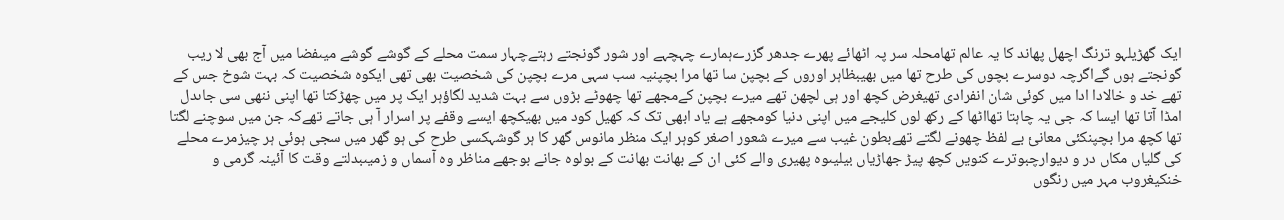ایک گھڑیلہو ترنگ اچھل پھاند کا یہ عالم تھامحلہ سر پہ اٹھائے پھرے جدھر گزرےہمارے چہچہے اور شور گونجتے رہتےچہار سمت محلے کے گوشے گوشے میںفضا میں آج بھی لا ریب گونجتے ہوں گےاگرچہ دوسرے بچوں کی طرح تھا میں بھیبظاہر اوروں کے بچپن سا تھا مرا بچپنیہ سب سہی مرے بچپن کی شخصیت بھی تھی ایکوہ شخصیت کہ بہت شوخ جس کے تھے خد و خالادا ادا میں کوئی شان انفرادی تھیغرض کچھ اور ہی لچھن تھے میرے بچپن کےمجھے تھا چھوٹے بڑوں سے بہت شدید لگاؤہر ایک پر میں چھڑکتا تھا اپنی ننھی سی جاںدل امڈا آتا تھا ایسا کہ جی یہ چاہتا تھااٹھا کے رکھ لوں کلیجے میں اپنی دنیا کومجھے ہے یاد ابھی تک کہ کھیل کود میں بھیکچھ ایسے وقفے پر اسرار آ ہی جاتے تھےکہ جن میں سوچنے لگتا تھا کچھ مرا بچپنکئی معانئ بے لفظ چھونے لگتے تھےبطون غیب سے میرے شعور اصغر کوہر ایک منظر مانوس گھر کا ہر گوشہکسی طرح کی ہو گھر میں سجی ہوئی ہر چیزمرے محلے کی گلیاں مکاں در و دیوارچبوترے کنویں کچھ پیڑ جھاڑیاں بیلیںوہ پھیری والے کئی ان کے بھانت بھانت کے بولوہ جانے بوجھے مناظر وہ آسماں و زمیںبدلتے وقت کا آئینہ گرمی و خنکیغروب مہر میں رنگوں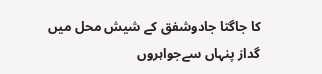کا جاگتا جادوشفق کے شیش محل میں گداز پنہاں سےجواہروں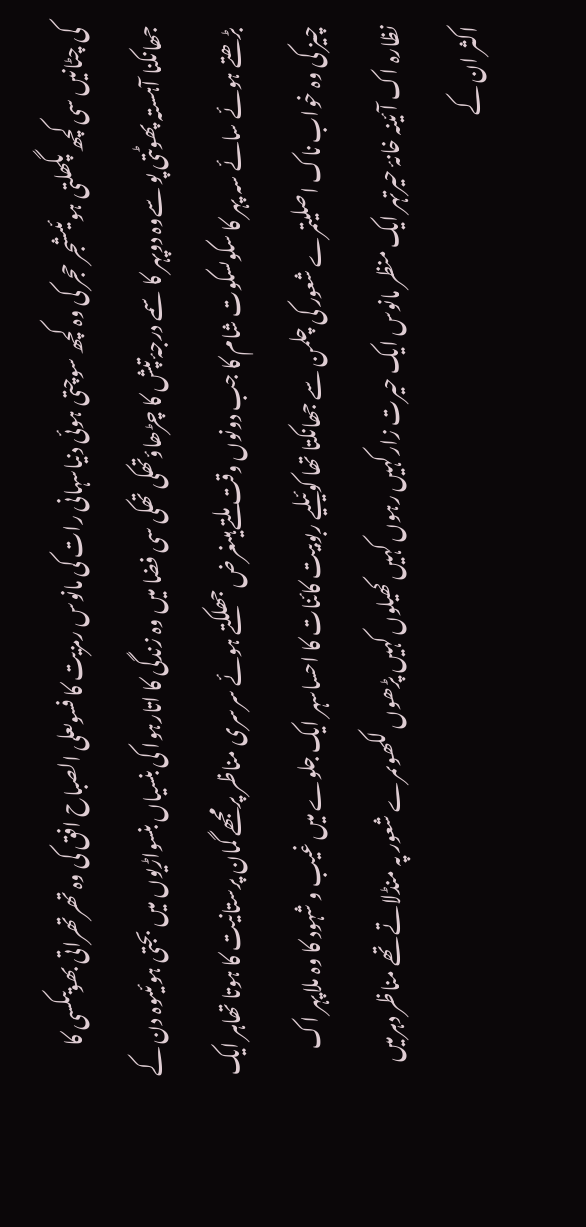کی چٹانیں سی کچھ پگھلتی ہوئیںشجر حجر کی وہ کچھ سوچتی ہوئی دنیاسہانی رات کی مانوس رمزیت کا فسوںعلی الصباح افق کی وہ تھرتھراتی بھویںکسی کا جھانکنا آہستہ پھوٹتی پو سےوہ دوپہر کا سمے درجۂ تپش کا چڑھاؤتھکی تھکی سی فضا میں وہ زندگی کا اتارہوا کی بنسیاں بنسواڑیوں میں بجتی ہوئیںوہ دن کے بڑھتے ہوئے سائے سہ پہر کا سکوںسکوت شام کا جب دونوں وقت ملتے ہیںغرض جھلکتے ہوئے سرسری مناظر پرمجھے گمان پرستانیت کا ہوتا تھاہر ایک چیز کی وہ خواب ناک اصلیتمرے شعور کی چلمن سے جھانکتا تھا کوئیلیے ربوبیت کائنات کا احساسہر ایک جلوے میں غیب و شہود کا وہ ملاپہر اک نظارہ اک آئینہ خانۂ حیرتہر ایک منظر مانوس ایک حیرت زارکہیں رہوں کہیں کھیلوں کہیں پڑھوں لکھوںمرے شعور پہ منڈلاتے تھے مناظر دہرمیں اکثر ان کے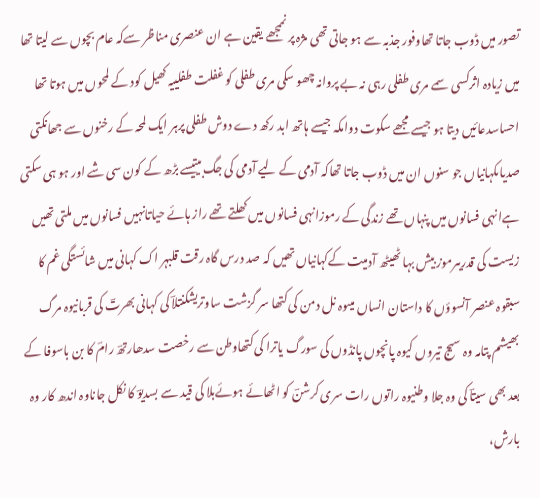تصور میں ڈوب جاتا تھاوفور جذبہ سے ہو جاتی تھی مژہ پر نممجھے یقین ہے ان عنصری مناظر سےکہ عام بچوں سے لیتا تھا میں زیادہ اثرکسی سمے مری طفلی رہی نہ بے پروانہ چھو سکی مری طفلی کو غفلت طفلییہ کھیل کود کے لمحوں میں ہوتا تھا احساسدعائیں دیتا ہو جیسے مجھے سکوت دوامکہ جیسے ہاتھ ابد رکھ دے دوش طفلی پرہر ایک لمحہ کے رخنوں سے جھانکتی صدیاںکہانیاں جو سنوں ان میں ڈوب جاتا تھاکہ آدمی کے لیے آدمی کی جگ بیتیسے بڑھ کے کون سی شے اور ہو ہی سکتی ہےانہی فسانوں میں پنہاں تھے زندگی کے رموزانہی فسانوں میں کھلتے تھے راز ہائے حیاتانہیں فسانوں میں ملتی تھیں زیست کی قدریںرموز بیش بہا ٹھیٹھ آدمیت کےکہانیاں تھیں کہ صد درس گاہ رقت قلبہر اک کہانی میں شائستگی غم کا سبقوہ عنصر آنسوؤں کا داستان انساں میںوہ نل دمن کی کتھا سر گزشت ساوتریشکنتلاؔ کی کہانی بھرتؔ کی قربانیوہ مرگ بھیشم پتامہ وہ سیج تیروں کیوہ پانچوں پانڈوں کی سورگ یاترا کی کتھاوطن سے رخصت سدھارتھؔ رامؔ کا بن باسوفا کے بعد بھی سیتاؔ کی وہ جلا وطنیوہ راتوں رات سری کرشنؔ کو اٹھائے ہوئےبلا کی قید سے بسدیوؔ کا نکل جاناوہ اندھ کار وہ بارش،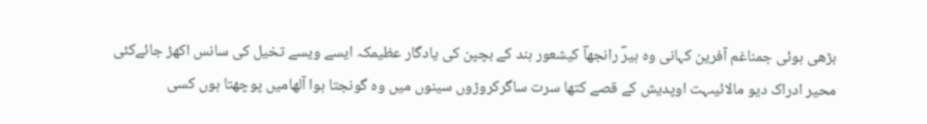بڑھی ہوئی جمناغم آفرین کہانی وہ ہیرؔ رانجھاؔ کیشعور ہند کے بچپن کی یادگار عظیمکہ ایسے ویسے تخیل کی سانس اکھڑ جائےکئی محیر ادراک دیو مالائیںہت اوپدیش کے قصے کتھا سرت ساگرکروڑوں سینوں میں وہ گونجتا ہوا آلھامیں پوچھتا ہوں کسی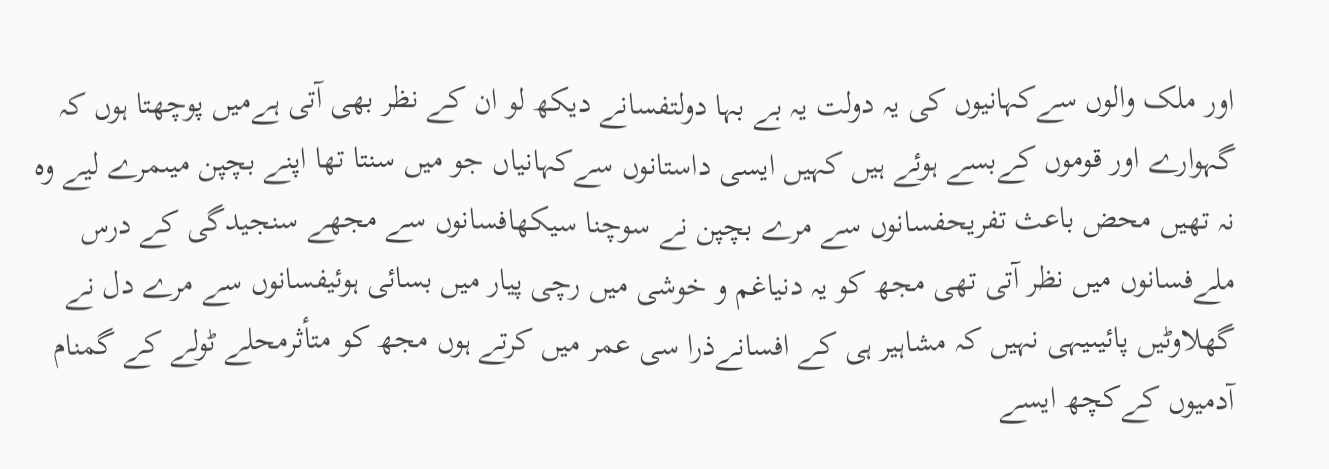اور ملک والوں سےکہانیوں کی یہ دولت یہ بے بہا دولتفسانے دیکھ لو ان کے نظر بھی آتی ہےمیں پوچھتا ہوں کہ گہوارے اور قوموں کےبسے ہوئے ہیں کہیں ایسی داستانوں سےکہانیاں جو میں سنتا تھا اپنے بچپن میںمرے لیے وہ نہ تھیں محض باعث تفریحفسانوں سے مرے بچپن نے سوچنا سیکھافسانوں سے مجھے سنجیدگی کے درس ملےفسانوں میں نظر آتی تھی مجھ کو یہ دنیاغم و خوشی میں رچی پیار میں بسائی ہوئیفسانوں سے مرے دل نے گھلاوٹیں پائیںیہی نہیں کہ مشاہیر ہی کے افسانےذرا سی عمر میں کرتے ہوں مجھ کو متأثرمحلے ٹولے کے گمنام آدمیوں کےکچھ ایسے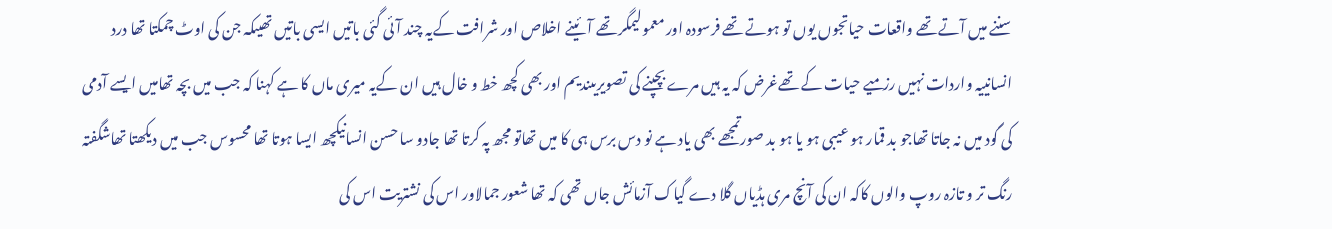سننے میں آتے تھے واقعات حیاتجوں یوں تو ہوتے تھے فرسودہ اور معمولیمگر تھے آئینے اخلاص اور شرافت کےیہ چند آئی گئی باتیں ایسی باتیں تھیںکہ جن کی اوٹ چمکتا تھا درد انسانییہ واردات نہیں رزمیے حیات کے تھےغرض کہ یہ ہیں مرے بچپنے کی تصویریںندیم اور بھی کچھ خط و خال ہیں ان کےیہ میری ماں کا ہے کہنا کہ جب میں بچہ تھامیں ایسے آدمی کی گود میں نہ جاتا تھاجو بد قمار ہو عیبی ہو یا ہو بد صورتمجھے بھی یاد ہے نو دس برس ہی کا میں تھاتو مجھ پہ کرتا تھا جادو سا حسن انسانیکچھ ایسا ہوتا تھا محسوس جب میں دیکھتا تھاشگفتہ رنگ تر و تازہ روپ والوں کاکہ ان کی آنچ مری ہڈیاں گلا دے گیاک آزمائش جاں تھی کہ تھا شعور جمالاور اس کی نشتریت اس کی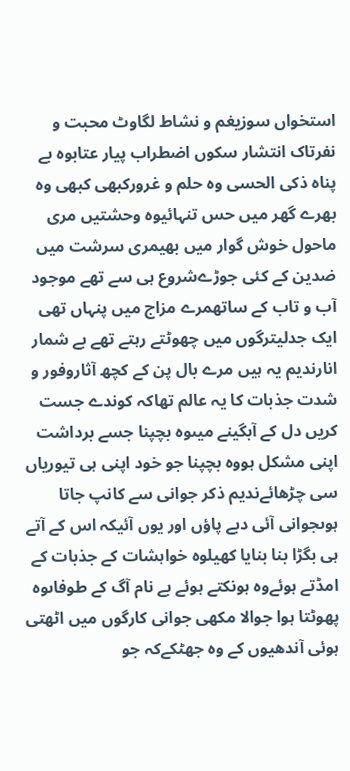استخواں سوزیغم و نشاط لگاوٹ محبت و نفرتاک انتشار سکوں اضطراب پیار عتابوہ بے پناہ ذکی الحسی وہ حلم و غرورکبھی کبھی وہ بھرے گھر میں حس تنہائیوہ وحشتیں مری ماحول خوش گوار میں بھیمری سرشت میں ضدین کے کئی جوڑےشروع ہی سے تھے موجود آب و تاب کے ساتھمرے مزاج میں پنہاں تھی ایک جدلیترگوں میں چھوٹتے رہتے تھے بے شمار انارندیم یہ ہیں مرے بال پن کے کچھ آثاروفور و شدت جذبات کا یہ عالم تھاکہ کوندے جست کریں دل کے آبگینے میںوہ بچپنا جسے برداشت اپنی مشکل ہووہ بچپنا جو خود اپنی ہی تیوریاں سی چڑھائےندیم ذکر جوانی سے کانپ جاتا ہوںجوانی آئی دبے پاؤں اور یوں آئیکہ اس کے آتے ہی بگڑا بنا بنایا کھیلوہ خواہشات کے جذبات کے امڈتے ہوئےوہ ہونکتے ہوئے بے نام آگ کے طوفاںوہ پھوٹتا ہوا جوالا مکھی جوانی کارگوں میں اٹھتی ہوئی آندھیوں کے وہ جھٹکےکہ جو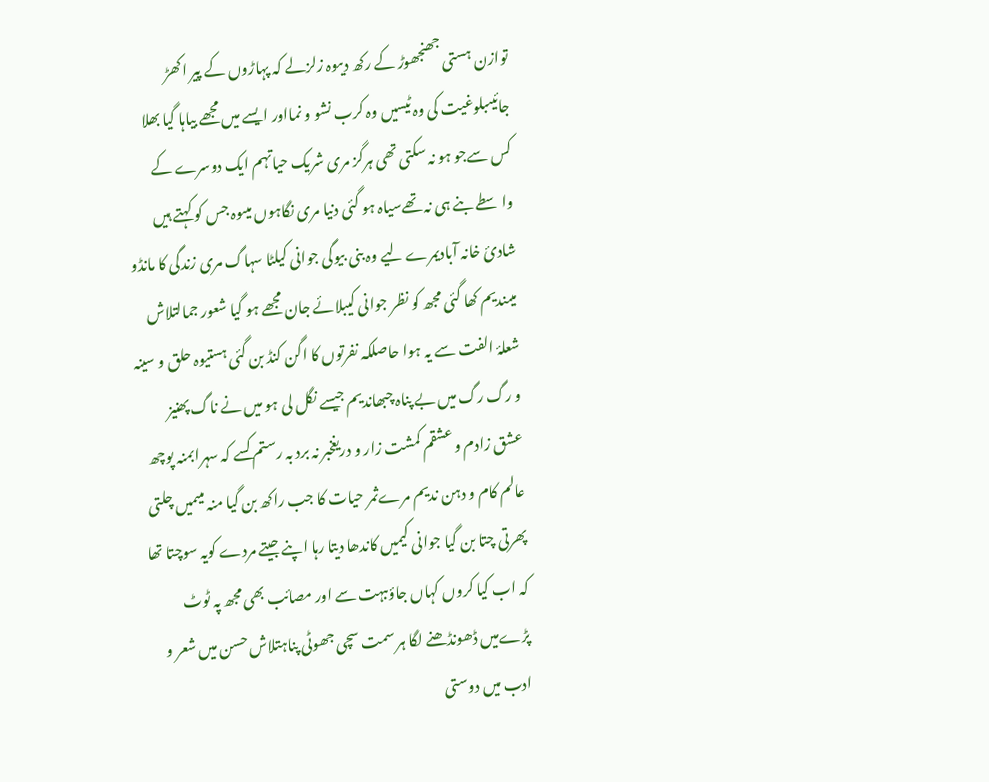توازن ہستی جھنجھوڑ کے رکھ دیںوہ زلزلے کہ پہاڑوں کے پیر اکھڑ جائیںبلوغیت کی وہ ٹیسیں وہ کرب نشو و نمااور ایسے میں مجھے بیاہا گیا بھلا کس سےجو ہو نہ سکتی تھی ہرگز مری شریک حیاتہم ایک دوسرے کے واسطے بنے ہی نہ تھےسیاہ ہو گئی دنیا مری نگاہوں میںوہ جس کو کہتے ہیں شادیٔ خانہ آبادیمرے لیے وہ بنی بیوگی جوانی کیلٹا سہاگ مری زندگی کا مانڈو میںندیم کھا گئی مجھ کو نظر جوانی کیبلائے جان مجھے ہو گیا شعور جمالتلاش شعلۂ الفت سے یہ ہوا حاصلکہ نفرتوں کا اگن کنڈ بن گئی ہستیوہ حلق و سینہ و رگ رگ میں بے پناہ چبھاندیم جیسے نگل لی ہو میں نے ناگ پھنیز عشق زادم و عشقم کمشت زار و دریغخبر نہ برد بہ رستم کسے کہ سہرابمنہ پوچھ عالم کام و دہن ندیم مرےثمر حیات کا جب راکھ بن گیا منہ میںمیں چلتی پھرتی چتا بن گیا جوانی کیمیں کاندھا دیتا رہا اپنے جیتے مردے کویہ سوچتا تھا کہ اب کیا کروں کہاں جاؤںبہت سے اور مصائب بھی مجھ پہ ٹوٹ پڑےمیں ڈھونڈھنے لگا ہر سمت سچی جھوٹی پناہتلاش حسن میں شعر و ادب میں دوستی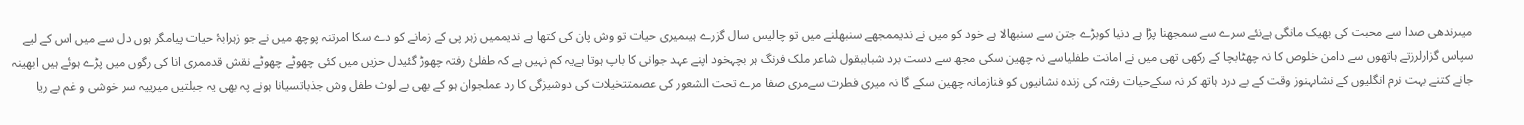میںرندھی صدا سے محبت کی بھیک مانگی ہےنئے سرے سے سمجھنا پڑا ہے دنیا کوبڑے جتن سے سنبھالا ہے خود کو میں نے ندیممجھے سنبھلنے میں تو چالیس سال گزرے ہیںمیری حیات تو وش پان کی کتھا ہے ندیممیں زہر پی کے زمانے کو دے سکا امرتنہ پوچھ میں نے جو زہرابۂ حیات پیامگر ہوں دل سے میں اس کے لیے سپاس گزارلرزتے ہاتھوں سے دامن خلوص کا نہ چھٹابچا کے رکھی تھی میں نے امانت طفلیاسے نہ چھین سکی مجھ سے دست برد شباببقول شاعر ملک فرنگ ہر بچہخود اپنے عہد جوانی کا باپ ہوتا ہےیہ کم نہیں ہے کہ طفلیٔ رفتہ چھوڑ گئیدل حزیں میں کئی چھوٹے چھوٹے نقش قدممری انا کی رگوں میں پڑے ہوئے ہیں ابھینہ جانے کتنے بہت نرم انگلیوں کے نشاںہنوز وقت کے بے درد ہاتھ کر نہ سکےحیات رفتہ کی زندہ نشانیوں کو فنازمانہ چھین سکے گا نہ میری فطرت سےمری صفا مرے تحت الشعور کی عصمتتخیلات کی دوشیزگی کا رد عملجوان ہو کے بھی بے لوث طفل وش جذباتسیانا ہونے پہ بھی یہ جبلتیں میرییہ سر خوشی و غم بے ریا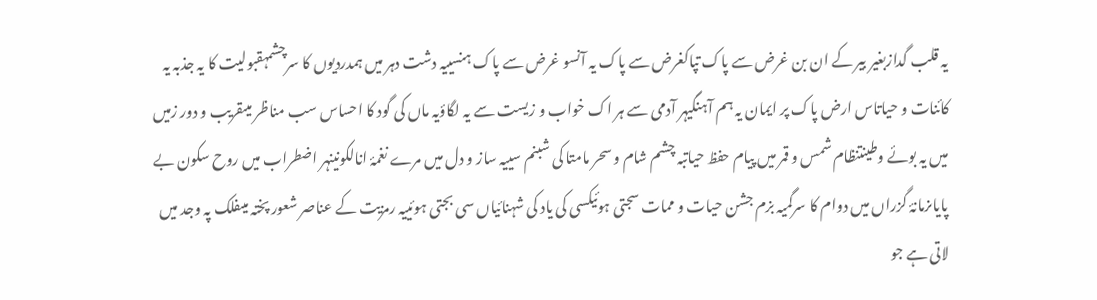یہ قلب گدازبغیر بیر کے ان بن غرض سے پاک تپاکغرض سے پاک یہ آنسو غرض سے پاک ہنسییہ دشت دہر میں ہمدردیوں کا سرچشمہقبولیت کا یہ جذبہ یہ کائنات و حیاتاس ارض پاک پر ایمان یہ ہم آہنگیہر آدمی سے ہر اک خواب و زیست سے یہ لگاؤیہ ماں کی گود کا احساس سب مناظر میںقریب و دور زمیں میں یہ بوئے وطینتنظام شمس و قمر میں پیام حفظ حیاتبہ چشم شام و سحر مامتا کی شبنم سییہ ساز و دل میں مرے نغمۂ انالکونینہر اضطراب میں روح سکون بے پایاںزمانۂ گزراں میں دوام کا سرگمیہ بزم جشن حیات و ممات سجتی ہوئیکسی کی یاد کی شہنائیاں سی بجتی ہوئییہ رمزیت کے عناصر شعور پختہ میںفلک پہ وجد میں لاتی ہے جو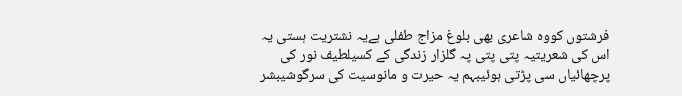فرشتوں کووہ شاعری بھی بلوغ مزاج طفلی ہےیہ نشتریت ہستی یہ اس کی شعریتیہ پتی پتی پہ گلزار زندگی کے کسیلطیف نور کی پرچھائیاں سی پڑتی ہوئیبہم یہ حیرت و مانوسیت کی سرگوشیبشر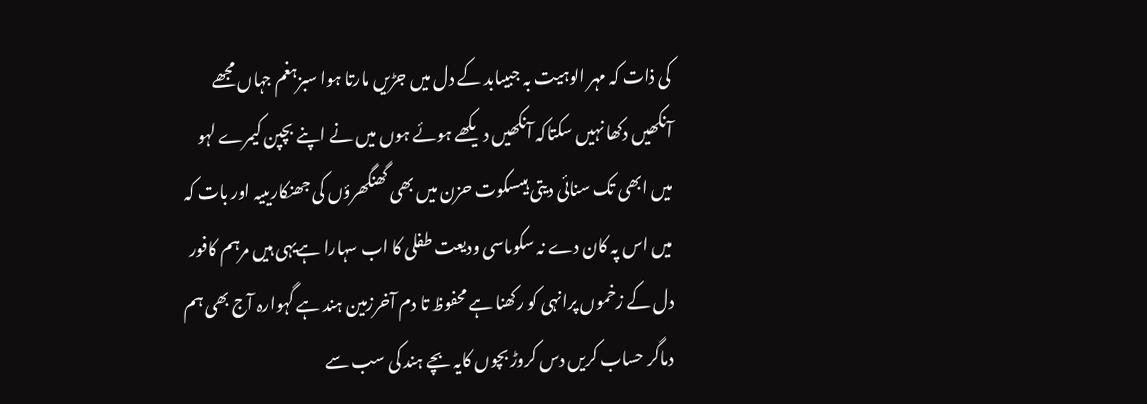کی ذات کہ مہر الوہیت بہ جبیںابد کے دل میں جڑیں مارتا ہوا سبزہغم جہاں مجھے آنکھیں دکھا نہیں سکتاکہ آنکھیں دیکھے ہوئے ہوں میں نے اپنے بچپن کیمرے لہو میں ابھی تک سنائی دیتی ہیںسکوت حزن میں بھی گھنگھرؤں کی جھنکاریںیہ اور بات کہ میں اس پہ کان دے نہ سکوںاسی ودیعت طفلی کا اب سہارا ہےیہی ہیں مرہم کافور دل کے زخموں پرانہی کو رکھنا ہے محفوظ تا دم آخرزمین ہند ہے گہوارہ آج بھی ہم دماگر حساب کریں دس کروڑ بچوں کایہ بچے ہند کی سب سے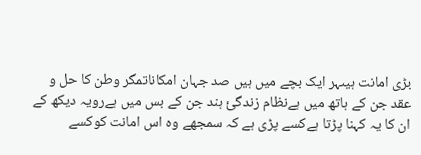بڑی امانت ہیںہر ایک بچے میں ہیں صد جہان امکاناتمگر وطن کا حل و عقد جن کے ہاتھ میں ہےنظام زندگئ ہند جن کے بس میں ہےرویہ دیکھ کے ان کا یہ کہنا پڑتا ہےکسے پڑی ہے کہ سمجھے وہ اس امانت کوکسے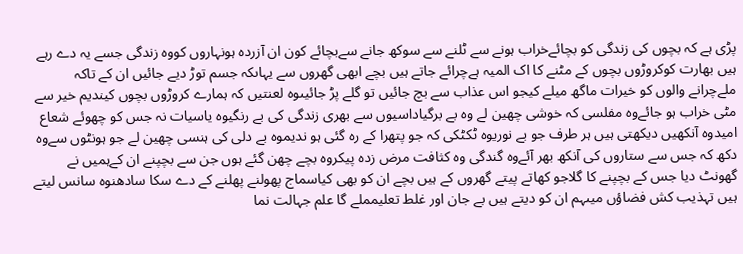پڑی ہے کہ بچوں کی زندگی کو بچائےخراب ہونے سے ٹلنے سے سوکھ جانے سےبچائے کون ان آزردہ ہونہاروں کووہ زندگی جسے یہ دے رہے ہیں بھارت کوکروڑوں بچوں کے مٹنے کا اک المیہ ہےچرائے جاتے ہیں بچے ابھی گھروں سے یہاںکہ جسم توڑ دیے جائیں ان کے تاکہ ملےچرانے والوں کو خیرات ماگھ میلے کیجو اس عذاب سے بچ جائیں تو گلے پڑ جائیںوہ لعنتیں کہ ہمارے کروڑوں بچوں کیندیم خیر سے مٹی خراب ہو جائےوہ مفلسی کہ خوشی چھین لے وہ بے برگیاداسیوں سے بھری زندگی کی بے رنگیوہ یاسیات نہ جس کو چھوئے شعاع امیدوہ آنکھیں دیکھتی ہیں ہر طرف جو بے نوریوہ ٹکٹکی کہ جو پتھرا کے رہ گئی ہو ندیموہ بے دلی کی ہنسی چھین لے جو ہونٹوں سےوہ دکھ کہ جس سے ستاروں کی آنکھ بھر آئےوہ گندگی وہ کثافت مرض زدہ پیکروہ بچے چھن گئے ہوں جن سے بچپنے ان کےہمیں نے گھونٹ دیا جس کے بچپنے کا گلاجو کھاتے پیتے گھروں کے ہیں بچے ان کو بھی کیاسماج پھولنے پھلنے کے دے سکا سادھنوہ سانس لیتے ہیں تہذیب کش فضاؤں میںہم ان کو دیتے ہیں بے جان اور غلط تعلیمملے گا علم جہالت نما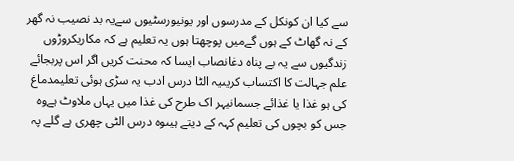سے کیا ان کونکل کے مدرسوں اور یونیورسٹیوں سےیہ بد نصیب نہ گھر کے نہ گھاٹ کے ہوں گےمیں پوچھتا ہوں یہ تعلیم ہے کہ مکاریکروڑوں زندگیوں سے یہ بے پناہ دغانصاب ایسا کہ محنت کریں اگر اس پربجائے علم جہالت کا اکتساب کریںیہ الٹا درس ادب یہ سڑی ہوئی تعلیمدماغ کی ہو غذا یا غذائے جسمانیہر اک طرح کی غذا میں یہاں ملاوٹ ہےوہ جس کو بچوں کی تعلیم کہہ کے دیتے ہیںوہ درس الٹی چھری ہے گلے پہ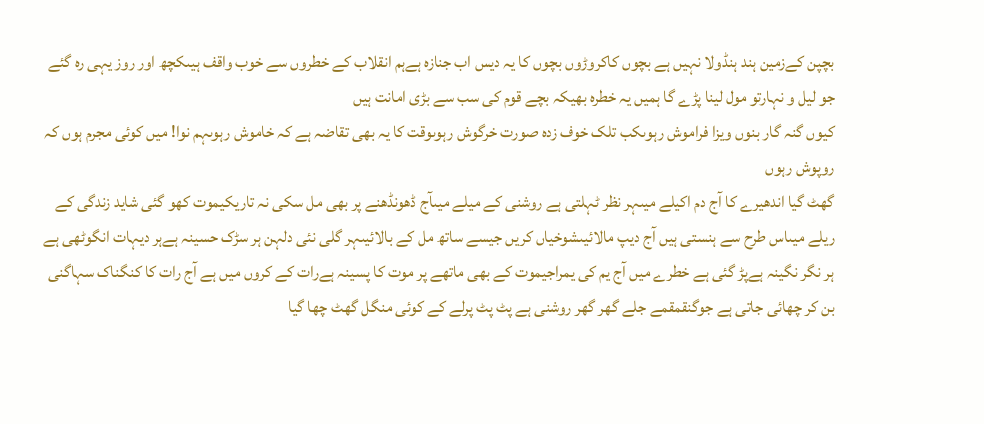بچپن کےزمین ہند ہنڈولا نہیں ہے بچوں کاکروڑوں بچوں کا یہ دیس اب جنازہ ہےہم انقلاب کے خطروں سے خوب واقف ہیںکچھ اور روز یہی رہ گئے جو لیل و نہارتو مول لینا پڑے گا ہمیں یہ خطرہ بھیکہ بچے قوم کی سب سے بڑی امانت ہیں
کیوں گنہ گار بنوں ویزا فراموش رہوںکب تلک خوف زدہ صورت خرگوش رہوںوقت کا یہ بھی تقاضہ ہے کہ خاموش رہوںہم نوا! میں کوئی مجرم ہوں کہ روپوش رہوں
گھٹ گیا اندھیرے کا آج دم اکیلے میںہر نظر ٹہلتی ہے روشنی کے میلے میںآج ڈھونڈھنے پر بھی مل سکی نہ تاریکیموت کھو گئی شاید زندگی کے ریلے میںاس طرح سے ہنستی ہیں آج دیپ مالائیںشوخیاں کریں جیسے ساتھ مل کے بالائیںہر گلی نئی دلہن ہر سڑک حسینہ ہےہر دیہات انگوٹھی ہے ہر نگر نگینہ ہےپڑ گئی ہے خطرے میں آج یم کی یمراجیموت کے بھی ماتھے پر موت کا پسینہ ہےرات کے کروں میں ہے آج رات کا کنگناک سہاگنی بن کر چھائی جاتی ہے جوگنقمقمے جلے گھر گھر روشنی ہے پٹ پٹ پرلے کے کوئی منگل گھٹ چھا گیا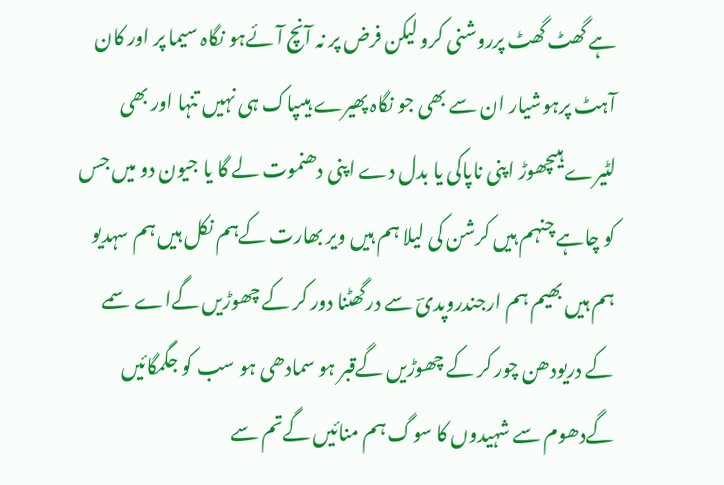ہے گھٹ گھٹ پرروشنی کرو لیکن فرض پر نہ آنچ آئےہو نگاہ سیما پر اور کان آہٹ پرہوشیار ان سے بھی جو نگاہ پھیرے ہیںپاک ہی نہیں تنہا اور بھی لٹیرے ہیںچھوڑ اپنی ناپاکی یا بدل دے اپنی دھنموت لے گا یا جیون دو میں جس کو چاہے چنہم ہیں کرشن کی لیلا ہم ہیں ویر بھارت کےہم نکل ہیں ہم سہدیو ہم ہیں بھیم ہم ارجندروپدیؔ سے درگھٹنا دور کر کے چھوڑیں گےاے سمے کے دریودھن چور کر کے چھوڑیں گےقبر ہو سمادھی ہو سب کو جگمگائیں گےدھوم سے شہیدوں کا سوگ ہم منائیں گےتم سے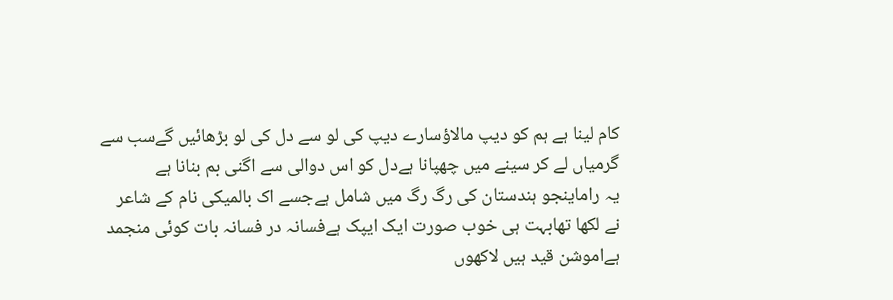کام لینا ہے ہم کو دیپ مالاؤسارے دیپ کی لو سے دل کی لو بڑھائیں گےسب سے گرمیاں لے کر سینے میں چھپانا ہےدل کو اس دوالی سے اگنی بم بنانا ہے
یہ راماینجو ہندستان کی رگ رگ میں شامل ہےجسے اک بالمیکی نام کے شاعر نے لکھا تھابہت ہی خوب صورت ایک ایپک ہےفسانہ در فسانہ بات کوئی منجمد ہےاموشن قید ہیں لاکھوں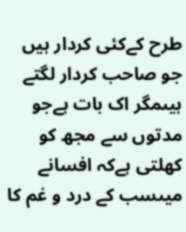طرح کےکئی کردار ہیں جو صاحب کردار لگتے ہیںمگر اک بات ہےجو مدتوں سے مجھ کو کھلتی ہےکہ افسانے میںسب کے درد و غم کا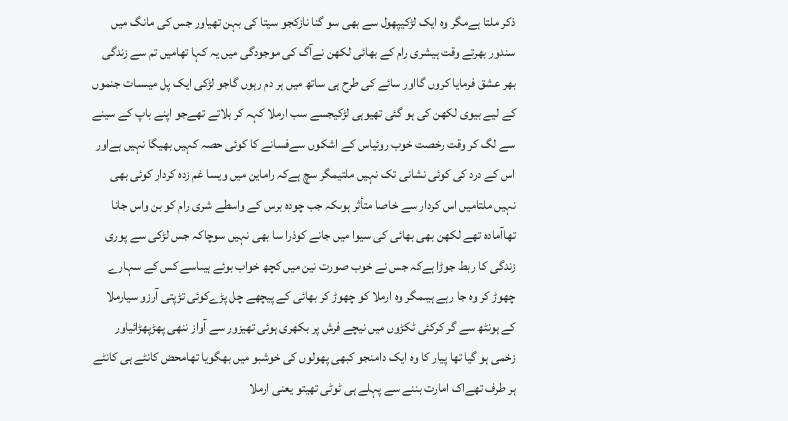ذکر ملتا ہےمگر وہ ایک لڑکیپھول سے بھی سو گنا نازکجو سیتا کی بہن تھیاور جس کی مانگ میں سندور بھرتے وقت ہیشری رام کے بھائی لکھن نےآگ کی موجودگی میں یہ کہا تھامیں تم سے زندگی بھر عشق فرمایا کروں گااور سائے کی طرح ہی ساتھ میں ہر دم رہوں گاجو لڑکی ایک پل میںسات جنموں کے لیے بیوی لکھن کی ہو گئی تھیوہی لڑکیجسے سب ارملا کہہ کر بلاتے تھےجو اپنے باپ کے سینے سے لگ کر وقت رخصت خوب روئیاس کے اشکوں سےفسانے کا کوئی حصہ کہیں بھیگا نہیں ہےاور اس کے درد کی کوئی نشانی تک نہیں ملتیمگر سچ ہےکہ راماین میں ویسا غم زدہ کردار کوئی بھی نہیں ملتامیں اس کردار سے خاصا متأثر ہوںکہ جب چودہ برس کے واسطے شری رام کو بن واس جانا تھاآمادہ تھے لکھن بھی بھائی کی سیوا میں جانے کوذرا سا بھی نہیں سوچاکہ جس لڑکی سے پوری زندگی کا ربط جوڑا ہےکہ جس نے خوب صورت نین میں کچھ خواب بوئے ہیںاسے کس کے سہارے چھوڑ کر وہ جا رہے ہیںمگر وہ ارملا کو چھوڑ کر بھائی کے پیچھے چل پڑےکوئی تڑپتی آرزو سیارملا کے ہونٹھ سے گر کرکئی ٹکڑوں میں نیچے فرش پر بکھری ہوئی تھیزور سے آواز ننھی پھڑپھڑائیاور زخمی ہو گیا تھا پیار کا وہ ایک دامنجو کبھی پھولوں کی خوشبو میں بھگویا تھامحض کانٹے ہی کانٹے ہر طرف تھےاک امارت بننے سے پہلے ہی ٹوٹی تھیتو یعنی ارملا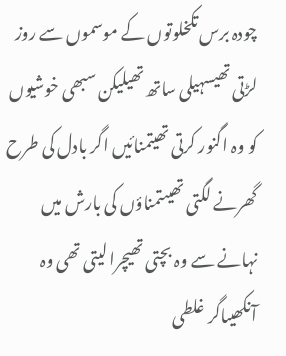چودہ برس تکخلوتوں کے موسموں سے روز لڑتی تھیسہیلی ساتھ تھیلیکن سبھی خوشیوں کو وہ اگنور کرتی تھیتمنائیں اگر بادل کی طرح گھرنے لگتی تھیںتمناؤں کی بارش میں نہانے سے وہ بچتی تھیچرا لیتی تھی وہ آنکھیںاگر غلطی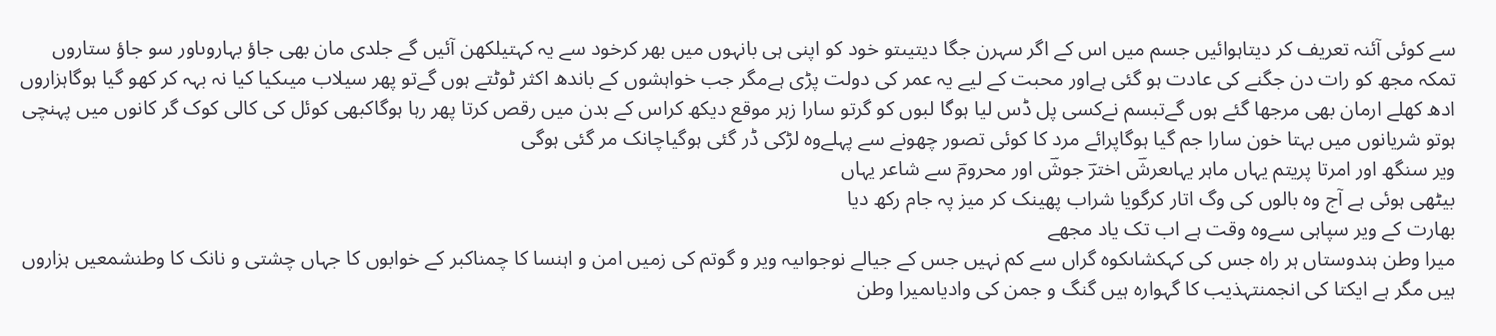سے کوئی آئنہ تعریف کر دیتاہوائیں جسم میں اس کے اگر سہرن جگا دیتیںتو خود کو اپنی ہی بانہوں میں بھر کرخود سے یہ کہتیلکھن آئیں گے جلدی مان بھی جاؤ بہاروںاور سو جاؤ ستاروں تمکہ مجھ کو رات دن جگنے کی عادت ہو گئی ہےاور محبت کے لیے یہ عمر کی دولت پڑی ہےمگر جب خواہشوں کے باندھ اکثر ٹوٹتے ہوں گےتو پھر سیلاب میںکیا کیا نہ بہہ کر کھو گیا ہوگاہزاروں ادھ کھلے ارمان بھی مرجھا گئے ہوں گےتبسم نےکسی پل ڈس لیا ہوگا لبوں کو گرتو سارا زہر موقع دیکھ کراس کے بدن میں رقص کرتا پھر رہا ہوگاکبھی کوئل کی کالی کوک گر کانوں میں پہنچی ہوتو شریانوں میں بہتا خون سارا جم گیا ہوگاپرائے مرد کا کوئی تصور چھونے سے پہلےوہ لڑکی ڈر گئی ہوگیاچانک مر گئی ہوگی
ویر سنگھ اور امرتا پریتم یہاں ماہر یہاںعرشؔ اخترؔ جوشؔ اور محرومؔ سے شاعر یہاں
بیٹھی ہوئی ہے آج وہ بالوں کی وگ اتار کرگویا شراب پھینک کر میز پہ جام رکھ دیا
بھارت کے ویر سپاہی سےوہ وقت ہے اب تک یاد مجھے
میرا وطن ہندوستاں ہر راہ جس کی کہکشاںکوہ گراں سے کم نہیں جس کے جیالے نوجواںیہ ویر و گوتم کی زمیں امن و اہنسا کا چمناکبر کے خوابوں کا جہاں چشتی و نانک کا وطنشمعیں ہزاروں ہیں مگر ہے ایکتا کی انجمنتہذیب کا گہوارہ ہیں گنگ و جمن کی وادیاںمیرا وطن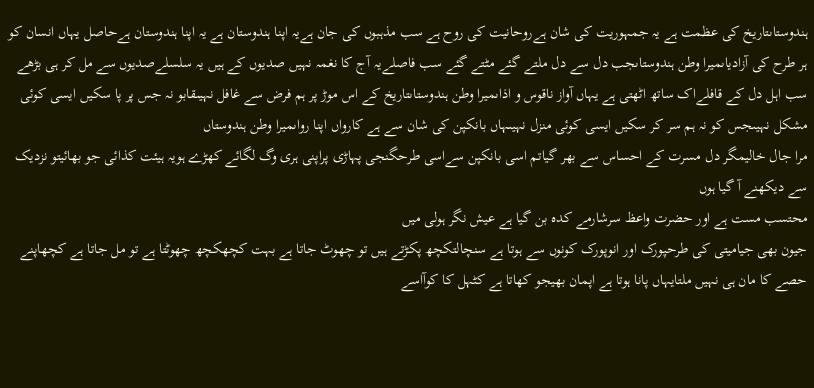ہندوستاںتاریخ کی عظمت ہے یہ جمہوریت کی شان ہےروحانیت کی روح ہے سب مذہبوں کی جان ہےیہ اپنا ہندوستان ہے یہ اپنا ہندوستان ہےحاصل یہاں انسان کو ہر طرح کی آزادیاںمیرا وطن ہندوستاںجب دل سے دل ملتے گئے مٹتے گئے سب فاصلےیہ آج کا نغمہ نہیں صدیوں کے ہیں یہ سلسلےصدیوں سے مل کر ہی بڑھے سب اہل دل کے قافلےاک ساتھ اٹھتی ہے یہاں آواز ناقوس و اذاںمیرا وطن ہندوستاںتاریخ کے اس موڑ پر ہم فرض سے غافل نہیںقابو نہ جس پر پا سکیں ایسی کوئی مشکل نہیںجس کو نہ ہم سر کر سکیں ایسی کوئی منزل نہیںہاں بانکپن کی شان سے ہے کارواں اپنا رواںمیرا وطن ہندوستاں
مرا جال خالیمگر دل مسرت کے احساس سے بھر گیاتم اسی بانکپن سےاسی طرحگنجی پہاڑی پراپنی ہری وگ لگائے کھڑے ہویہ ہیئت کذائی جو بھائیتو نزدیک سے دیکھنے آ گیا ہوں
محتسب مست ہے اور حضرت واعظ سرشارمے کدہ بن گیا ہے عیش نگر ہولی میں
جیون بھی جیامیتی کی طرحپورک اور انوپورک کونوں سے ہوتا ہے سنچالتکچھ پکڑتے ہیں تو چھوٹ جاتا ہے بہت کچھکچھ چھوٹتا ہے تو مل جاتا ہے کچھاپنے حصے کا مان ہی نہیں ملتایہاں پانا ہوتا ہے اپمان بھیجو کھاتا ہے کٹہل کا کوآاسے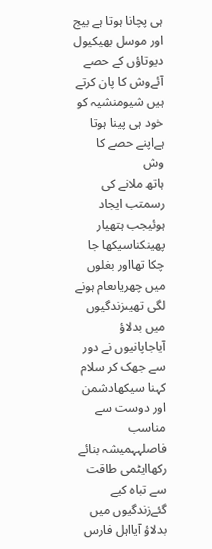ہی پچانا ہوتا ہے بیج اور موسل بھیکیول دیوتاؤں کے حصے آئےوش کا پان کرتے ہیں شیومنشیہ کو خود ہی پینا ہوتا ہےاپنے حصے کا وش
ہاتھ ملانے کی رسمتب ایجاد ہوئیجب ہتھیار پھینکناسیکھا جا چکا تھااور بغلوں میں چھریاںعام ہونے لگی تھیںزندگیوں میں بدلاؤ آیاجاپانیوں نے دور سے جھک کر سلام کہنا سیکھادشمن اور دوست سے مناسب فاصلہہمیشہ بنائے رکھاایٹمی طاقت سے تباہ کیے گئےزندگیوں میں بدلاؤ آیااہل فارس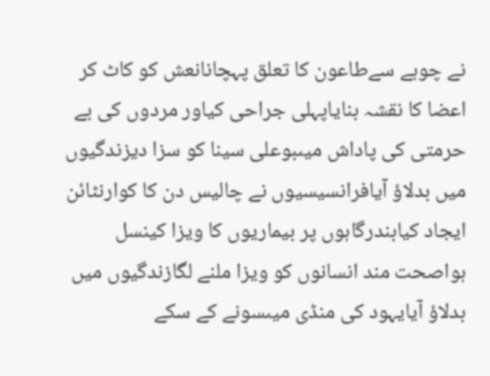نے چوہے سےطاعون کا تعلق پہچانانعش کو کاٹ کر اعضا کا نقشہ بنایاپہلی جراحی کیاور مردوں کی بے حرمتی کی پاداش میںبوعلی سینا کو سزا دیزندگیوں میں بدلاؤ آیافرانسیسیوں نے چالیس دن کا کوارنٹائن ایجاد کیابندرگاہوں پر بیماریوں کا ویزا کینسل ہواصحت مند انسانوں کو ویزا ملنے لگازندگیوں میں بدلاؤ آیایہود کی منڈی میںسونے کے سکے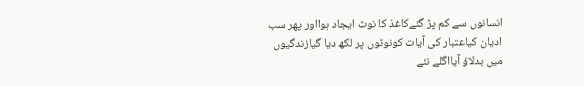انسانوں سے کم پڑ گئےکاغذ کا نوٹ ایجاد ہوااور پھر سب ادیان کیاعتبار کی آیات کونوٹوں پر لکھ دیا گیازندگیوں میں بدلاؤ آیااگلے نئے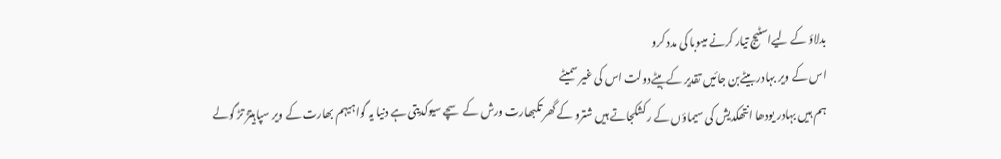بدلاؤ کے لیےاسٹیج تیار کرنے میںوبا کی مدد کرو
اس کے ویر بہادر بیٹےبن جائیں تقدیر کے ہیٹےدولت اس کی غیر سمیٹے
ہم ہیں بہادر یودھا انتھکدیش کی سیماؤں کے رکشکجاتے ہیں شترو کے گھر تکبھارت ورش کے سچے سیوکدیتی ہے دنیا یہ گواہیہم بھارت کے ویر سپاہیتڑ تڑ گولے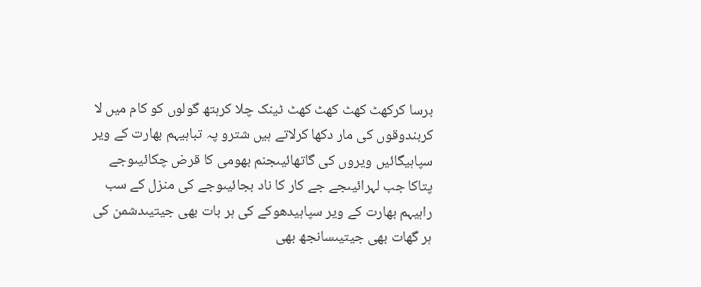برسا کرکھٹ کھٹ کھٹ کھٹ ٹینک چلا کرہتھ گولوں کو کام میں لا کربندوقوں کی مار دکھا کرلاتے ہیں شترو پہ تباہیہم بھارت کے ویر سپاہیگائیں ویروں کی گاتھائیںجنم بھومی کا قرض چکائیںوجے پتاکا جب لہرائیںجے جے کار کا ناد بجائیںوجے کی منزل کے سب راہیہم بھارت کے ویر سپاہیدھوکے کی ہر بات بھی جیتیںدشمن کی ہر گھات بھی جیتیںسانجھ بھی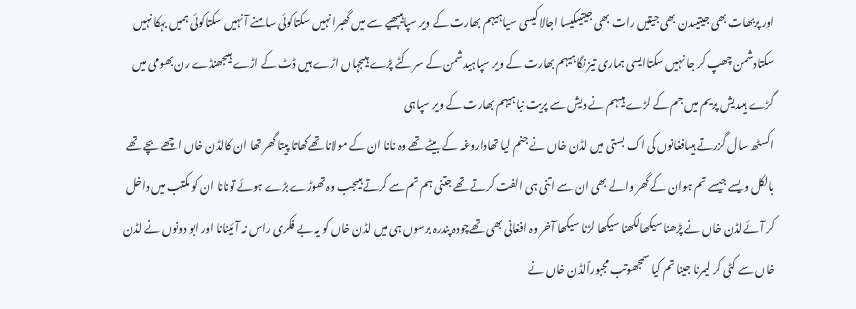اور پربھات بھی جیتیںدن بھی جیتیں رات بھی جیتیںکیسا اجالا کیسی سیاہیہم بھارت کے ویر سپاہیبھیے سے میں گھبرا نہیں سکتاکوئی سامنے آ نہیں سکتاکوئی ہمیں بہکا نہیں سکتادشمن چھپ کر جا نہیں سکتاایسی ہماری تیز نگاہیہم بھارت کے ویر سپاہیدشمن کے سر کٹے پڑے ہیںجہاں اڑے ہیں ڈٹ کے اڑے ہیںجھنڈے رن بھومی میں گڑے ہیںدیش پریم میں جم کے لڑے ہیںہم نے دیش سے پریت نباہیہم بھارت کے ویر سپاہی
اکسٹھ سال گزرتے ہیںافغانوں کی اک بستی میں لڈن خاں نے جنم لیا تھاداروغہ کے بیٹے تھے وہ نانا ان کے مولانا تھےکھاتا پیتا گھر تھا ان کالڈن خاں اچھے بچے تھے بالکل ویسے جیسے تم ہوان کے گھر والے بھی ان سے اتنی ہی الفت کرتے تھے جتنی ہم تم سے کرتے ہیںجب وہ تھوڑے بڑے ہوئے تونانا ان کو مکتب میں داخل کر آئےلڈن خاں نے پڑھنا سیکھالکھنا سیکھا لڑنا سیکھا آخر وہ افغانی بھی تھےچودہ پندرہ برسوں ہی میں لڈن خاں کو یہ بے فکری راس نہ آئینانا اور ابو دونوں نے لڈن خاں سے کٹی کر لیمرنا جینا تم کیا سمجھوتب مجبوراًلڈن خاں نے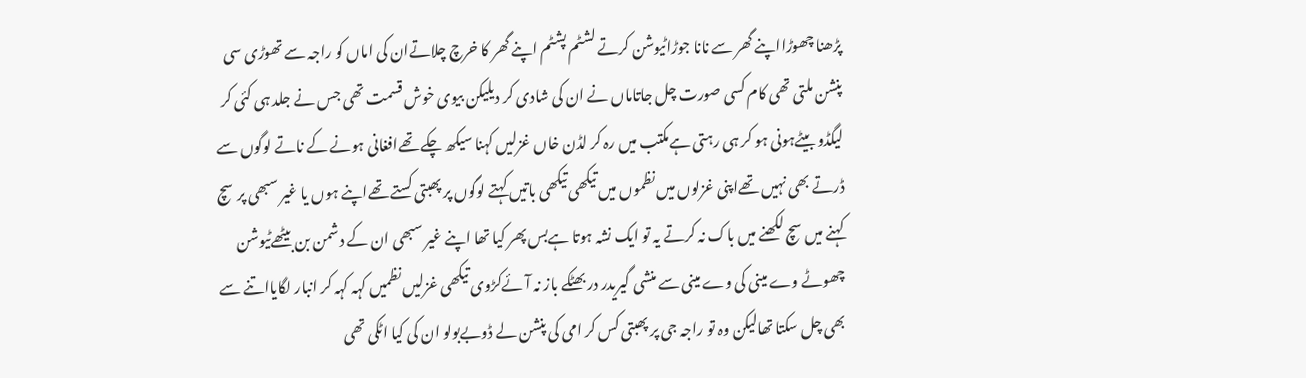پڑھنا چھوڑااپنے گھر سے نانا جوڑاٹیوشن کرتے لشٹم پشٹم اپنے گھر کا خرچ چلاتےان کی اماں کو راجہ سے تھوڑی سی پنشن ملتی تھی کام کسی صورت چل جاتاماں نے ان کی شادی کر دیلیکن بیوی خوش قسمت تھی جس نے جلد ہی کئی کر لیگڈو بیٹےہونی ہو کر ہی رہتی ہےمکتب میں رہ کر لڈن خاں غزلیں کہنا سیکھ چکے تھےافغانی ہونے کے ناتے لوگوں سے ڈرتے بھی نہیں تھےاپنی غزلوں میں نظموں میں تیکھی تیکھی باتیں کہتے لوگوں پر پھبتی کستے تھےاپنے ہوں یا غیر سبھی پرسچ کہنے میں سچ لکھنے میں باک نہ کرتے یہ تو ایک نشہ ہوتا ہےبس پھر کیا تھا اپنے غیر سبھی ان کے دشمن بن بیٹھےٹیوشن چھوٹے وے مینی کی وے مینی سے منشی گیریدر در بھٹکے باز نہ آئےکڑوی تیکھی غزلیں نظمیں کہہ کہہ کر انبار لگایااتنے سے بھی چل سکتا تھالیکن وہ تو راجہ جی پر پھبتی کس کر امی کی پنشن لے ڈوبےبولو ان کی کیا اٹکی تھی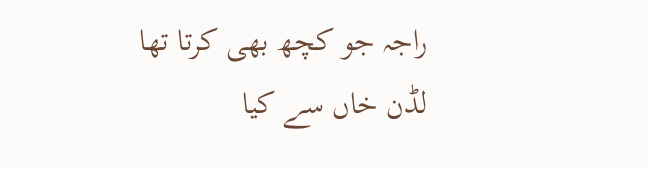راجہ جو کچھ بھی کرتا تھا لڈن خاں سے کیا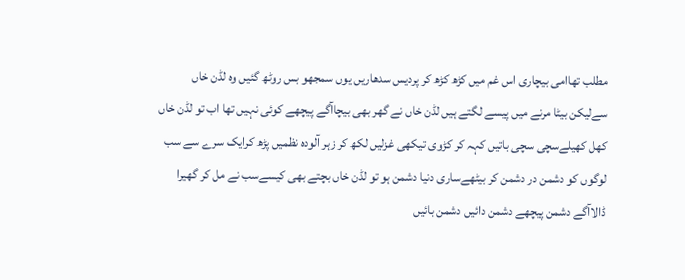مطلب تھاامی بیچاری اس غم میں کڑھ کڑھ کر پردیس سدھاریں یوں سمجھو بس روٹھ گئیں وہ لڈن خاں سےلیکن بیٹا مرنے میں پیسے لگتے ہیں لڈن خاں نے گھر بھی بیچاآگے پیچھے کوئی نہیں تھا اب تو لڈن خاں کھل کھیلےسچی سچی باتیں کہہ کر کڑوی تیکھی غزلیں لکھ کر زہر آلودہ نظمیں پڑھ کرایک سرے سے سب لوگوں کو دشمن در دشمن کر بیٹھےساری دنیا دشمن ہو تو لڈن خاں بچتے بھی کیسےسب نے مل کر گھیرا ڈالاآگے دشمن پیچھے دشمن دائیں دشمن بائیں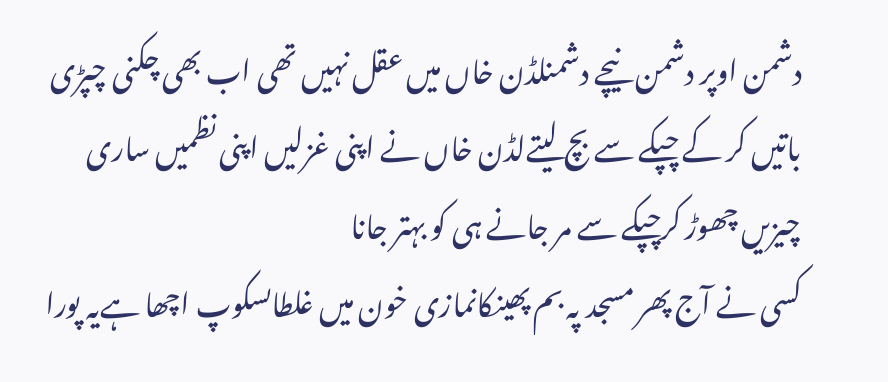دشمن اوپر دشمن نیچے دشمنلڈن خاں میں عقل نہیں تھی اب بھی چکنی چپڑی باتیں کر کے چپکے سے بچ لیتےلڈن خاں نے اپنی غزلیں اپنی نظمیں ساری چیزیں چھوڑ کرچپکے سے مر جانے ہی کو بہتر جانا
کسی نے آج پھر مسجد پہ بم پھینکانمازی خون میں غلطاںسکوپ اچھا ہےیہ پورا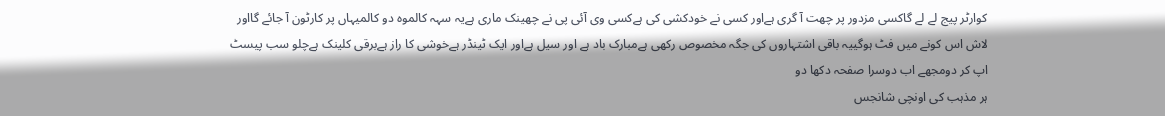کوارٹر پیج لے لے گاکسی مزدور پر چھت آ گری ہےاور کسی نے خودکشی کی ہےکسی وی آئی پی نے چھینک ماری ہےیہ سہہ کالموہ دو کالمیہاں پر کارٹون آ جائے گااور لاش اس کونے میں فٹ ہوگییہ باقی اشتہاروں کی جگہ مخصوص رکھی ہےمبارک باد ہے اور سیل ہےاور ایک ٹینڈر ہےخوشی کا راز ہےبرقی کلینک ہےچلو سب پیسٹ اپ کر دومجھے اب دوسرا صفحہ دکھا دو
ہر مذہب کی اونچی شانجس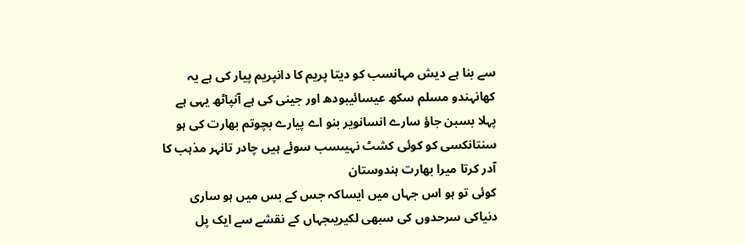سے بنا ہے دیش مہانسب کو دیتا پریم کا دانپریم پیار کی ہے یہ کھانہندو مسلم سکھ عیسائیبودھ اور جینی کی ہے آنپاٹھ یہی ہے پہلا بسبن جاؤ سارے انسانویر بنو اے پیارے بچوتم بھارت کی ہو سنتانکسی کو کوئی کشٹ نہیںسب سوئے ہیں چادر تانہر مذہب کا آدر کرتا میرا بھارت ہندوستان
کوئی تو ہو اس جہاں میں ایساکہ جس کے بس میں ہو ساری دنیاکی سرحدوں کی سبھی لکیریںجہاں کے نقشے سے ایک پل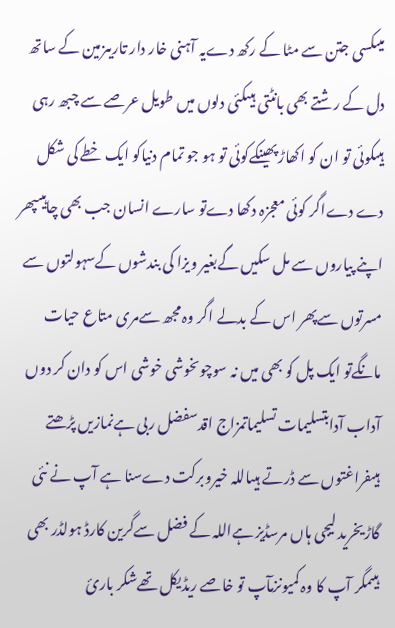میںکسی جتن سے مٹا کے رکھ دےیہ آہنی خار دار تاریںزمین کے ساتھ دل کے رشتے بھی بانٹتی ہیںکئی دلوں میں طویل عرصے سے چبھ رہی ہیںکوئی تو ان کو اکھاڑ پھینکےکوئی تو ہو جو تمام دنیاکو ایک خطے کی شکل دے دےاگر کوئی معجزہ دکھا دےتو سارے انسان جب بھی چاہیںپھر اپنے پیاروں سے مل سکیں گےبغیر ویزا کی بندشوں کےسہولتوں سے مسرتوں سےپھر اس کے بدلے اگر وہ مجھ سےمری متاع حیات مانگےتو ایک پل کو بھی میں نہ سوچوںخوشی خوشی اس کو دان کر دوں
آداب آدابتسلیمات تسلیماتمزاج اقدسفضل ربی ہےنمازیں پڑھتے ہیںفراغتوں سے ڈرتے ہیںاللہ خیروبرکت دےسنا ہے آپ نے نئی گاڑیخرید لیجی ہاں مرسڈیز ہےاللہ کے فضل سےگرین کارڈ ہولڈر بھی ہیںمگر آپ کا وہ کمیونزمآپ تو خاصے ریڈیکل تھےشکر باریٔ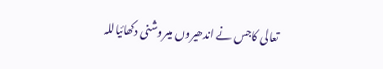تعالی کاجس نے اندھیروں میںروشنی دکھائیاللہ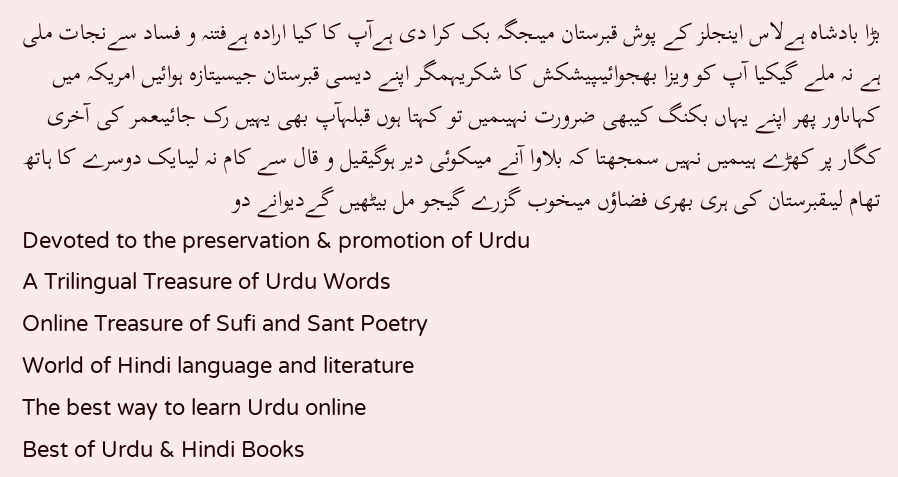بڑا بادشاہ ہےلاس اینجلز کے پوش قبرستان میںجگہ بک کرا دی ہےآپ کا کیا ارادہ ہےفتنہ و فساد سےنجات ملی ہے نہ ملے گیکیا آپ کو ویزا بھجوائیںپیشکش کا شکریہمگر اپنے دیسی قبرستان جیسیتازہ ہوائیں امریکہ میں کہاںاور پھر اپنے یہاں بکنگ کیبھی ضرورت نہیںمیں تو کہتا ہوں قبلہآپ بھی یہیں رک جائیںعمر کی آخری کگار پر کھڑے ہیںمیں نہیں سمجھتا کہ بلاوا آنے میںکوئی دیر ہوگیقیل و قال سے کام نہ لیںایک دوسرے کا ہاتھ تھام لیںقبرستان کی ہری بھری فضاؤں میںخوب گزرے گیجو مل بیٹھیں گےدیوانے دو
Devoted to the preservation & promotion of Urdu
A Trilingual Treasure of Urdu Words
Online Treasure of Sufi and Sant Poetry
World of Hindi language and literature
The best way to learn Urdu online
Best of Urdu & Hindi Books